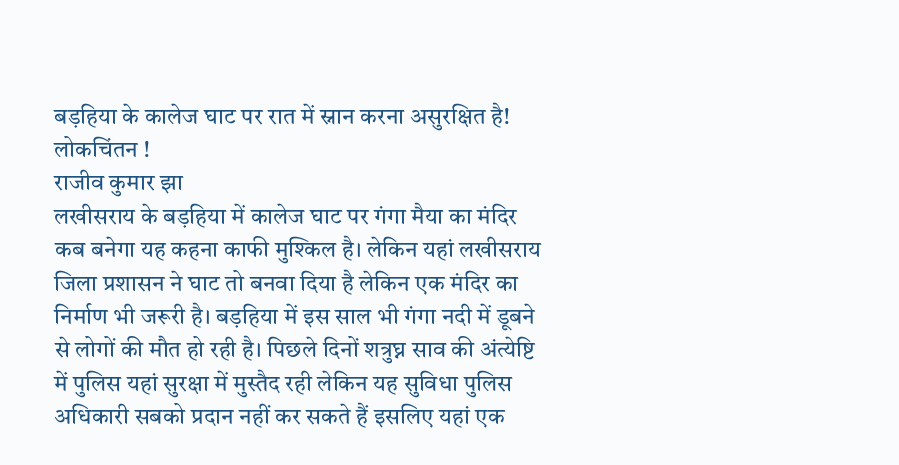बड़हिया के कालेज घाट पर रात में स्नान करना असुरक्षित है!
लोकचिंतन !
राजीव कुमार झा
लखीसराय के बड़हिया में कालेज घाट पर गंगा मैया का मंदिर कब बनेगा यह कहना काफी मुश्किल है। लेकिन यहां लखीसराय जिला प्रशासन ने घाट तो बनवा दिया है लेकिन एक मंदिर का निर्माण भी जरूरी है। बड़हिया में इस साल भी गंगा नदी में डूबने से लोगों की मौत हो रही है। पिछले दिनों शत्रुघ्न साव की अंत्येष्टि में पुलिस यहां सुरक्षा में मुस्तैद रही लेकिन यह सुविधा पुलिस अधिकारी सबको प्रदान नहीं कर सकते हैं इसलिए यहां एक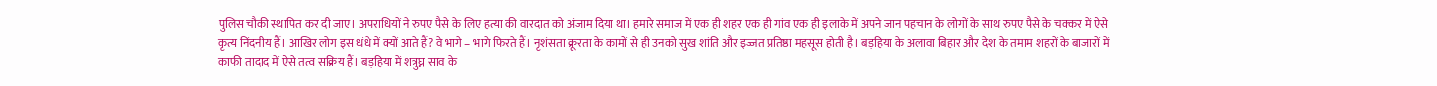पुलिस चौकी स्थापित कर दी जाए। अपराधियों ने रुपए पैसे के लिए हत्या की वारदात को अंजाम दिया था। हमारे समाज में एक ही शहर एक ही गांव एक ही इलाके में अपने जान पहचान के लोगों के साथ रुपए पैसे के चक्कर में ऐसे कृत्य निंदनीय हैं। आखिर लोग इस धंधे में क्यों आते हैं? वे भागे – भागे फिरते हैं। नृशंसता क्रूरता के कामों से ही उनको सुख शांति और इज्जत प्रतिष्ठा महसूस होती है। बड़हिया के अलावा बिहार और देश के तमाम शहरों के बाजारों में काफी तादाद में ऐसे तत्व सक्रिय हैं। बड़हिया में शत्रुघ्न साव के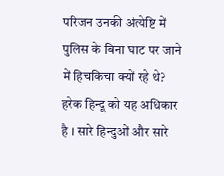परिजन उनकी अंत्येष्टि में पुलिस के बिना घाट पर जाने में हिचकिचा क्यों रहे थे? हरेक हिन्दू को यह अधिकार है । सारे हिन्दुओं और सारे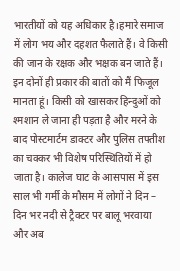भारतीयों को यह अधिकार है।हमारे समाज में लोग भय और दहशत फैलाते हैं। वे किसी की जान के रक्षक और भक्षक बन जाते हैं। इन दोनों ही प्रकार की बातों को मैं फिजूल मानता हूं। किसी को खासकर हिन्दुओं को श्मशान ले जाना ही पड़ता है और मरने के बाद पोस्टमार्टम डाक्टर और पुलिस तफ्तीश का चक्कर भी विशेष परिस्थितियों में हो जाता है। कालेज घाट के आसपास में इस साल भी गर्मी के मौसम में लोगों ने दिन – दिन भर नदी से ट्रैक्टर पर बालू भरवाया और अब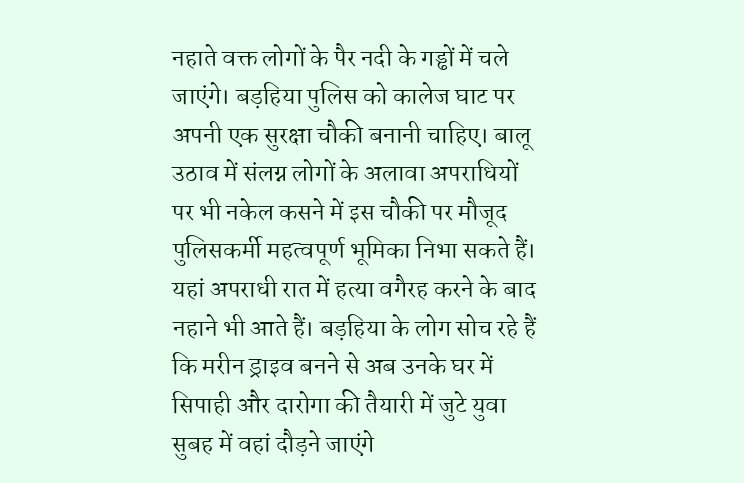नहाते वक्त लोगों के पैर नदी के गड्ढों में चले जाएंगे। बड़हिया पुलिस को कालेज घाट पर अपनी एक सुरक्षा चौकी बनानी चाहिए। बालू उठाव में संलग्न लोगों के अलावा अपराधियों पर भी नकेल कसने में इस चौकी पर मौजूद पुलिसकर्मी महत्वपूर्ण भूमिका निभा सकते हैं। यहां अपराधी रात में हत्या वगैरह करने के बाद नहाने भी आते हैं। बड़हिया के लोग सोच रहे हैं कि मरीन ड्राइव बनने से अब उनके घर में सिपाही और दारोगा की तैयारी में जुटे युवा सुबह में वहां दौड़ने जाएंगे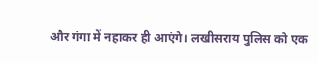और गंगा में नहाकर ही आएंगे। लखीसराय पुलिस को एक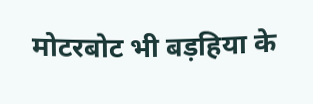मोटरबोट भी बड़हिया के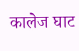कालेज घाट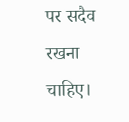पर सदैव रखना चाहिए।